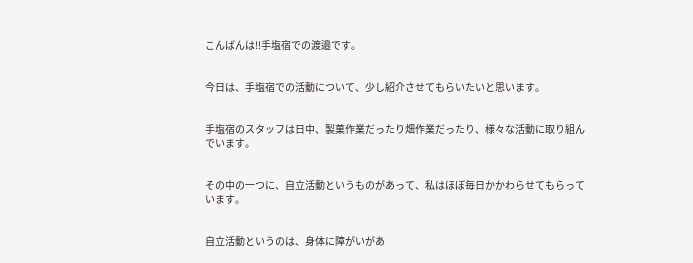こんばんは!!手塩宿での渡邉です。


今日は、手塩宿での活動について、少し紹介させてもらいたいと思います。


手塩宿のスタッフは日中、製菓作業だったり畑作業だったり、様々な活動に取り組んでいます。


その中の一つに、自立活動というものがあって、私はほぼ毎日かかわらせてもらっています。


自立活動というのは、身体に障がいがあ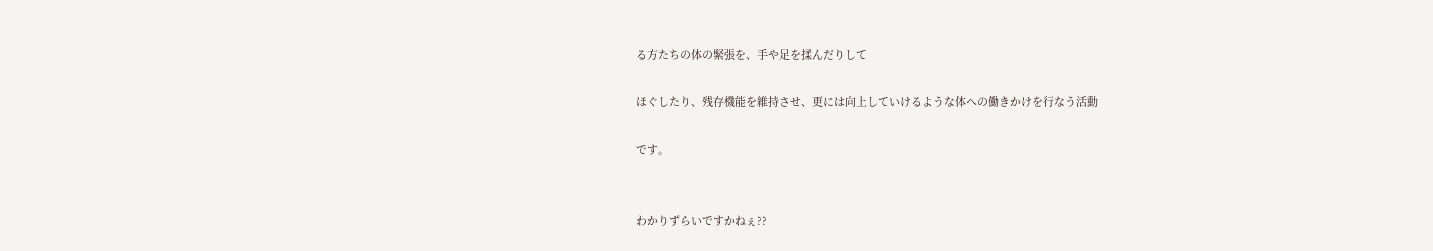る方たちの体の緊張を、手や足を揉んだりして

ほぐしたり、残存機能を維持させ、更には向上していけるような体への働きかけを行なう活動

です。


わかりずらいですかねぇ??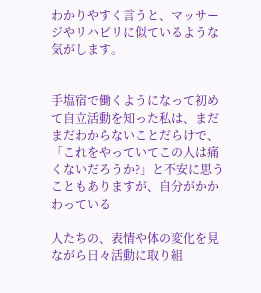わかりやすく言うと、マッサージやリハビリに似ているような気がします。


手塩宿で働くようになって初めて自立活動を知った私は、まだまだわからないことだらけで、「これをやっていてこの人は痛くないだろうか?」と不安に思うこともありますが、自分がかかわっている

人たちの、表情や体の変化を見ながら日々活動に取り組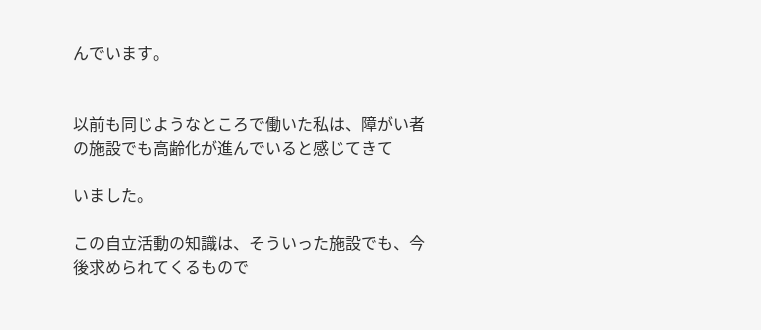んでいます。


以前も同じようなところで働いた私は、障がい者の施設でも高齢化が進んでいると感じてきて

いました。

この自立活動の知識は、そういった施設でも、今後求められてくるもので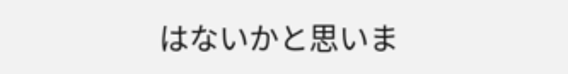はないかと思いま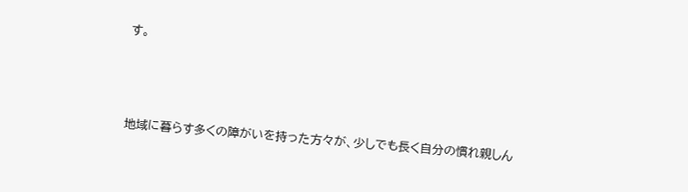す。



地域に暮らす多くの障がいを持った方々が、少しでも長く自分の慣れ親しん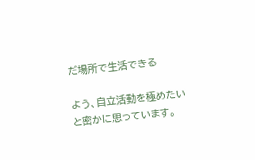だ場所で生活できる

よう、自立活動を極めたいと密かに思っています。